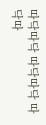따닥따닥 따닥따닥 따닥따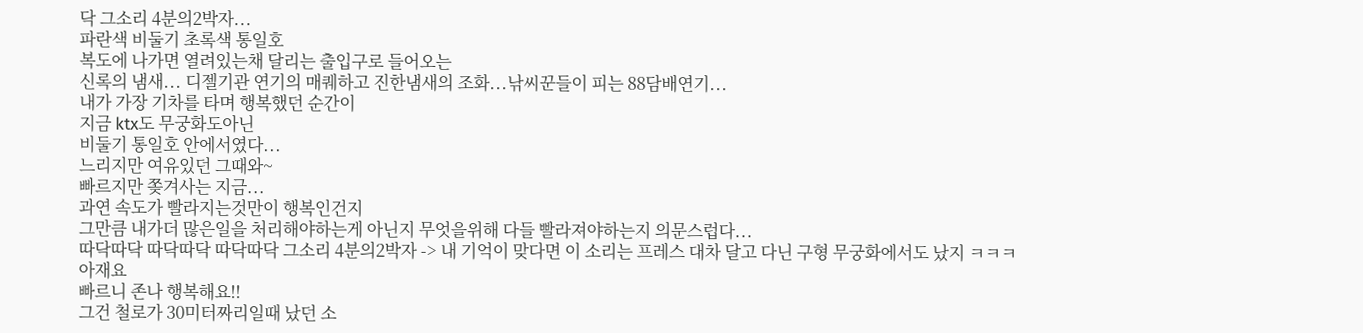닥 그소리 4분의2박자...
파란색 비둘기 초록색 통일호
복도에 나가면 열려있는채 달리는 출입구로 들어오는
신록의 냄새... 디젤기관 연기의 매퀘하고 진한냄새의 조화...낚씨꾼들이 피는 88담배연기...
내가 가장 기차를 타며 행복했던 순간이
지금 ktx도 무궁화도아닌
비둘기 통일호 안에서였다...
느리지만 여유있던 그때와~
빠르지만 쫒겨사는 지금...
과연 속도가 빨라지는것만이 행복인건지
그만큼 내가더 많은일을 처리해야하는게 아닌지 무엇을위해 다들 빨라져야하는지 의문스럽다...
따닥따닥 따닥따닥 따닥따닥 그소리 4분의2박자 -> 내 기억이 맞다면 이 소리는 프레스 대차 달고 다닌 구형 무궁화에서도 났지 ㅋㅋㅋ
아재요
빠르니 존나 행복해요!!
그건 철로가 30미터짜리일때 났던 소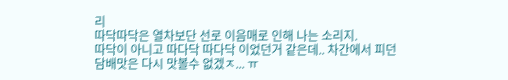리
따닥따닥은 열차보단 선로 이음매로 인해 나는 소리지.
따닥이 아니고 따다닥 따다닥 이었던거 같은데.. 차간에서 피던 담배맛은 다시 맛볼수 없겠ㅈ... ㅠ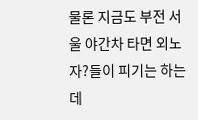물론 지금도 부전 서울 야간차 타면 외노자?들이 피기는 하는데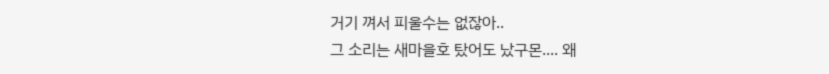거기 껴서 피울수는 없잖아..
그 소리는 새마을호 탔어도 났구몬.... 왜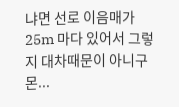냐면 선로 이음매가 25m 마다 있어서 그렇지 대차때문이 아니구몬...